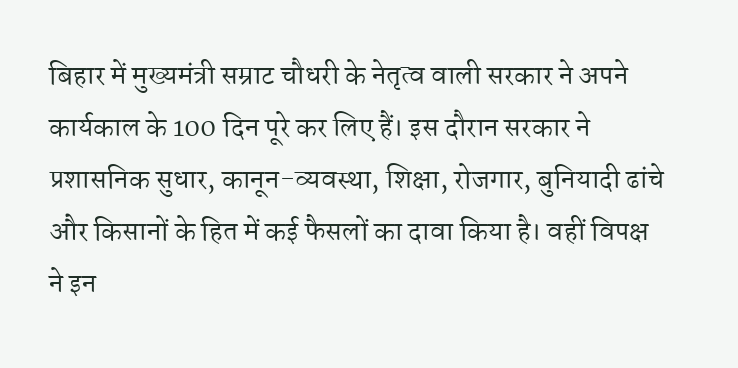बिहार में मुख्यमंत्री सम्राट चौधरी के नेतृत्व वाली सरकार ने अपने कार्यकाल के 100 दिन पूरे कर लिए हैं। इस दौरान सरकार ने प्रशासनिक सुधार, कानून-व्यवस्था, शिक्षा, रोजगार, बुनियादी ढांचे और किसानों के हित में कई फैसलों का दावा किया है। वहीं विपक्ष ने इन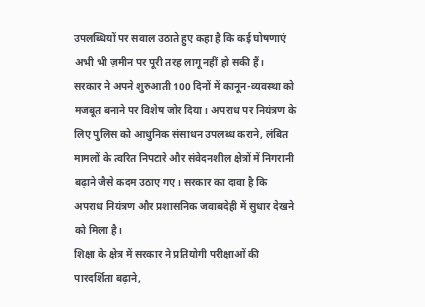उपलब्धियों पर सवाल उठाते हुए कहा है कि कई घोषणाएं अभी भी ज़मीन पर पूरी तरह लागू नहीं हो सकी हैं।
सरकार ने अपने शुरुआती 100 दिनों में कानून-व्यवस्था को मजबूत बनाने पर विशेष जोर दिया। अपराध पर नियंत्रण के लिए पुलिस को आधुनिक संसाधन उपलब्ध कराने, लंबित मामलों के त्वरित निपटारे और संवेदनशील क्षेत्रों में निगरानी बढ़ाने जैसे कदम उठाए गए। सरकार का दावा है कि अपराध नियंत्रण और प्रशासनिक जवाबदेही में सुधार देखने को मिला है।
शिक्षा के क्षेत्र में सरकार ने प्रतियोगी परीक्षाओं की पारदर्शिता बढ़ाने,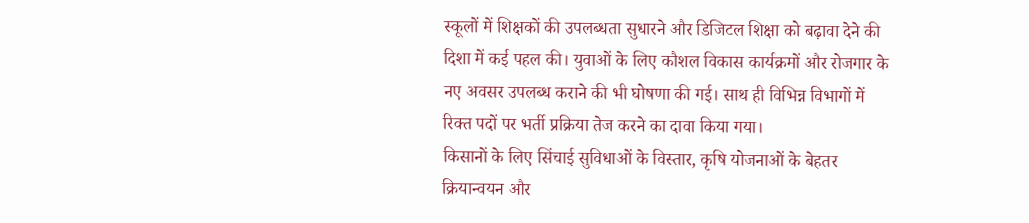स्कूलों में शिक्षकों की उपलब्धता सुधारने और डिजिटल शिक्षा को बढ़ावा देने की दिशा में कई पहल की। युवाओं के लिए कौशल विकास कार्यक्रमों और रोजगार के नए अवसर उपलब्ध कराने की भी घोषणा की गई। साथ ही विभिन्न विभागों में रिक्त पदों पर भर्ती प्रक्रिया तेज करने का दावा किया गया।
किसानों के लिए सिंचाई सुविधाओं के विस्तार, कृषि योजनाओं के बेहतर क्रियान्वयन और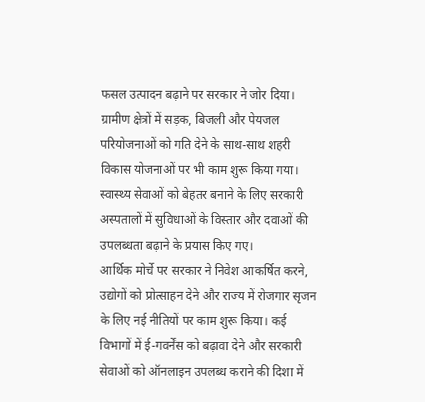फसल उत्पादन बढ़ाने पर सरकार ने जोर दिया। ग्रामीण क्षेत्रों में सड़क, बिजली और पेयजल परियोजनाओं को गति देने के साथ-साथ शहरी विकास योजनाओं पर भी काम शुरू किया गया। स्वास्थ्य सेवाओं को बेहतर बनाने के लिए सरकारी अस्पतालों में सुविधाओं के विस्तार और दवाओं की उपलब्धता बढ़ाने के प्रयास किए गए।
आर्थिक मोर्चे पर सरकार ने निवेश आकर्षित करने, उद्योगों को प्रोत्साहन देने और राज्य में रोजगार सृजन के लिए नई नीतियों पर काम शुरू किया। कई विभागों में ई-गवर्नेंस को बढ़ावा देने और सरकारी सेवाओं को ऑनलाइन उपलब्ध कराने की दिशा में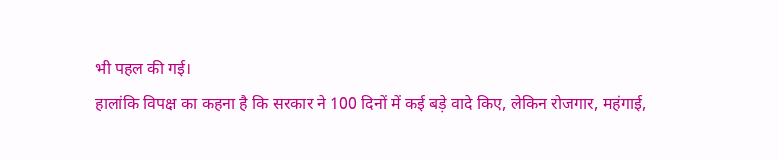भी पहल की गई।
हालांकि विपक्ष का कहना है कि सरकार ने 100 दिनों में कई बड़े वादे किए, लेकिन रोजगार, महंगाई,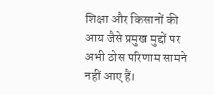शिक्षा और किसानों की आय जैसे प्रमुख मुद्दों पर अभी ठोस परिणाम सामने नहीं आए हैं।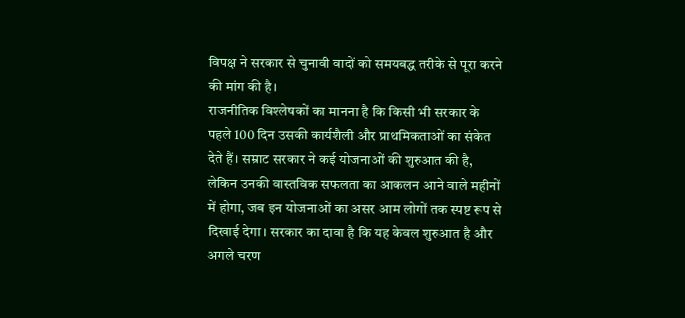विपक्ष ने सरकार से चुनावी वादों को समयबद्ध तरीके से पूरा करने की मांग की है।
राजनीतिक विश्लेषकों का मानना है कि किसी भी सरकार के पहले 100 दिन उसकी कार्यशैली और प्राथमिकताओं का संकेत देते हैं। सम्राट सरकार ने कई योजनाओं की शुरुआत की है, लेकिन उनकी वास्तविक सफलता का आकलन आने वाले महीनों में होगा, जब इन योजनाओं का असर आम लोगों तक स्पष्ट रूप से दिखाई देगा। सरकार का दावा है कि यह केवल शुरुआत है और अगले चरण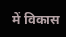में विकास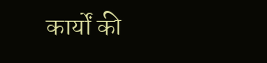कार्यों की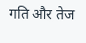गति और तेज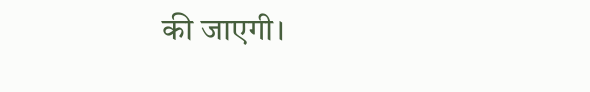की जाएगी।